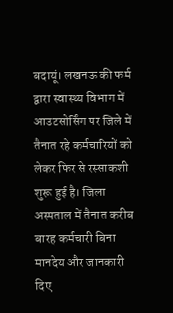बदायूं। लखनऊ की फर्म द्वारा स्वास्थ्य विभाग में आउटसोर्सिंग पर जिले में तैनात रहे कर्मचारियों को लेकर फिर से रस्साकशी शुरू हुई है। जिला अस्पताल में तैनात करीब बारह कर्मचारी बिना मानदेय और जानकारी दिए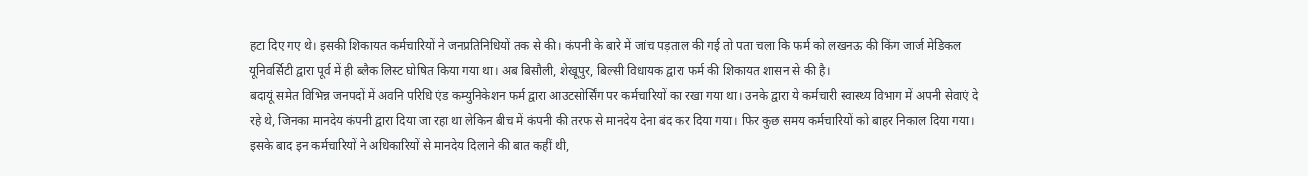हटा दिए गए थे। इसकी शिकायत कर्मचारियों ने जनप्रतिनिधियों तक से की। कंपनी के बारे में जांच पड़ताल की गई तो पता चला कि फर्म को लखनऊ की किंग जार्ज मेडिकल यूनिवर्सिटी द्वारा पूर्व में ही ब्लैक लिस्ट घोषित किया गया था। अब बिसौली, शेखूपुर, बिल्सी विधायक द्वारा फर्म की शिकायत शासन से की है।
बदायूं समेत विभिन्न जनपदों में अवनि परिधि एंड कम्युनिकेशन फर्म द्वारा आउटसोर्सिंग पर कर्मचारियों का रखा गया था। उनके द्वारा ये कर्मचारी स्वास्थ्य विभाग में अपनी सेवाएं दे रहे थे, जिनका मानदेय कंपनी द्वारा दिया जा रहा था लेकिन बीच में कंपनी की तरफ से मानदेय देना बंद कर दिया गया। फिर कुछ समय कर्मचारियों को बाहर निकाल दिया गया। इसके बाद इन कर्मचारियों ने अधिकारियों से मानदेय दिलाने की बात कहीं थी,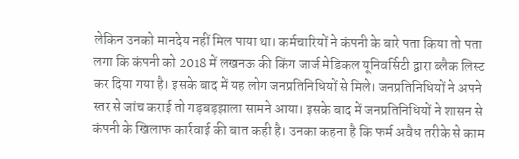लेकिन उनको मानदेय नहीं मिल पाया था। कर्मचारियों ने कंपनी के बारे पता किया तो पता लगा कि कंपनी को 2018 में लखनऊ की किंग जार्ज मेडिकल यूनिवर्सिटी द्वारा ब्लैक लिस्ट कर दिया गया है। इसके बाद में यह लोग जनप्रतिनिधियों से मिले। जनप्रतिनिधियों ने अपने स्तर से जांच कराई तो गड़बड़झाला सामने आया। इसके बाद में जनप्रतिनिधियों ने शासन से कंपनी के खिलाफ कार्रवाई की बात कही है। उनका कहना है कि फर्म अवैध तरीके से काम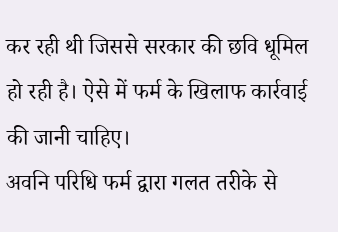कर रही थी जिससे सरकार की छवि धूमिल हो रही है। ऐसे में फर्म के खिलाफ कार्रवाई की जानी चाहिए।
अवनि परिधि फर्म द्वारा गलत तरीके से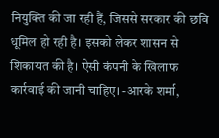नियुक्ति की जा रही हैं, जिससे सरकार की छवि धूमिल हो रही है। इसको लेकर शासन से शिकायत की है। ऐसी कंपनी के खिलाफ कार्रवाई की जानी चाहिए। -आरके शर्मा,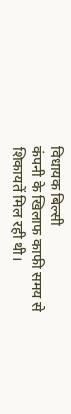विधायक बिल्सी
कंपनी के खिलाफ काफी समय से शिकायतें मिल रही थी।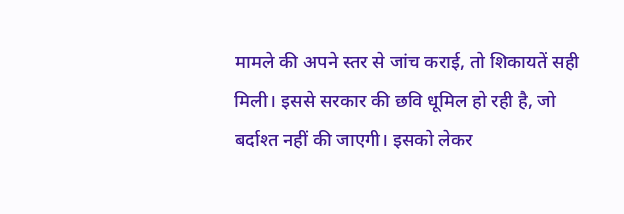मामले की अपने स्तर से जांच कराई, तो शिकायतें सही मिली। इससे सरकार की छवि धूमिल हो रही है, जो बर्दाश्त नहीं की जाएगी। इसको लेकर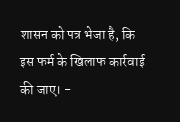शासन को पत्र भेजा है, कि इस फर्म के खिलाफ कार्रवाई की जाए। -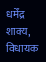धर्मेंद्र शाक्य, विधायक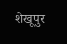शेखूपुर